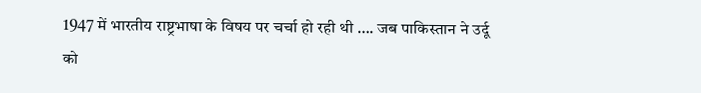1947 में भारतीय राष्ट्रभाषा के विषय पर चर्चा हो रही थी …. जब पाकिस्तान ने उर्दू को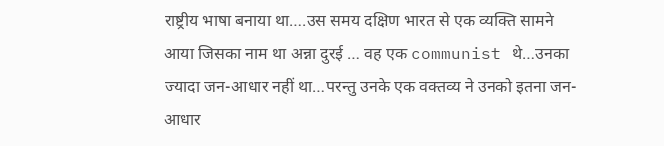राष्ट्रीय भाषा बनाया था….उस समय दक्षिण भारत से एक व्यक्ति सामने आया जिसका नाम था अन्ना दुरई … वह एक communist थे…उनका ज्यादा जन-आधार नहीं था…परन्तु उनके एक वक्तव्य ने उनको इतना जन-आधार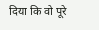दिया कि वो पूरे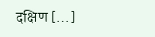दक्षिण […]